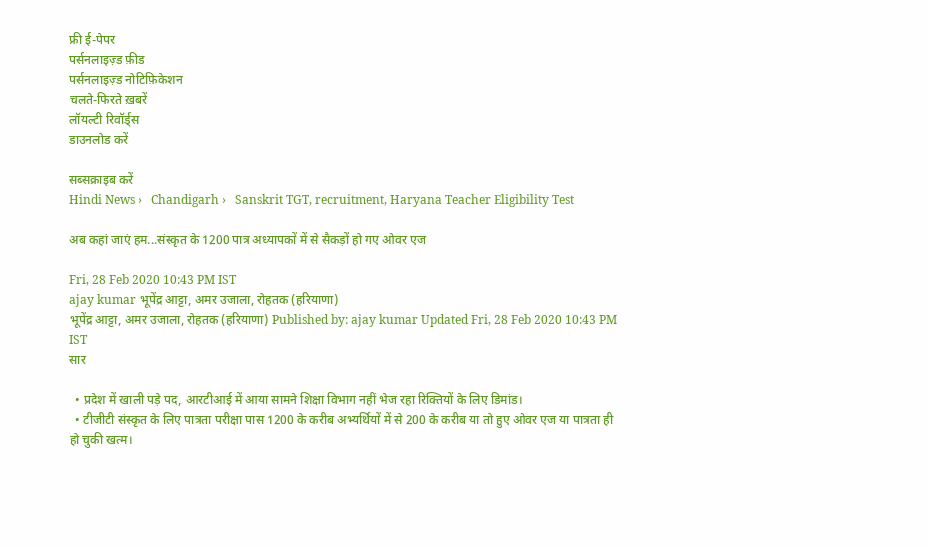फ्री ई-पेपर
पर्सनलाइज़्ड फ़ीड
पर्सनलाइज़्ड नोटिफ़िकेशन
चलते-फिरते ख़बरें
लॉयल्टी रिवॉर्ड्स
डाउनलोड करें

सब्सक्राइब करें
Hindi News ›   Chandigarh ›   Sanskrit TGT, recruitment, Haryana Teacher Eligibility Test

अब कहां जाएं हम...संस्कृत के 1200 पात्र अध्यापकों में से सैकड़ों हो गए ओवर एज

Fri, 28 Feb 2020 10:43 PM IST
ajay kumar भूपेंद्र आट्टा, अमर उजाला, रोहतक (हरियाणा)
भूपेंद्र आट्टा, अमर उजाला, रोहतक (हरियाणा) Published by: ajay kumar Updated Fri, 28 Feb 2020 10:43 PM IST
सार

  • प्रदेश में खाली पड़े पद, आरटीआई में आया सामने शिक्षा विभाग नहीं भेज रहा रिक्तियों के लिए डिमांड।
  • टीजीटी संस्कृत के लिए पात्रता परीक्षा पास 1200 के करीब अभ्यर्थियों में से 200 के करीब या तो हुए ओवर एज या पात्रता ही हो चुकी खत्म।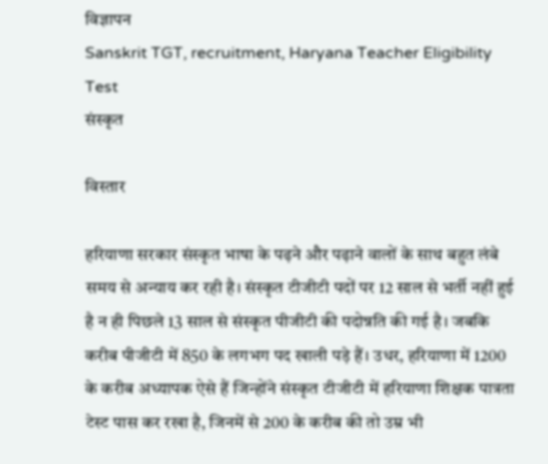विज्ञापन
Sanskrit TGT, recruitment, Haryana Teacher Eligibility Test
संस्कृत

विस्तार

हरियाणा सरकार संस्कृत भाषा के पढ़ने और पढ़ाने वालों के साथ बहुत लंबे समय से अन्याय कर रही है। संस्कृत टीजीटी पदों पर 12 साल से भर्ती नहीं हुई है न ही पिछले 13 साल से संस्कृत पीजीटी की पदोन्नति की गई है। जबकि करीब पीजीटी में 850 के लगभग पद खाली पड़े हैं। उधर, हरियाणा में 1200 के करीब अध्यापक ऐसे हैं जिन्होंने संस्कृत टीजीटी में हरियाणा शिक्षक पात्रता टेस्ट पास कर रखा है, जिनमें से 200 के करीब की तो उम्र भी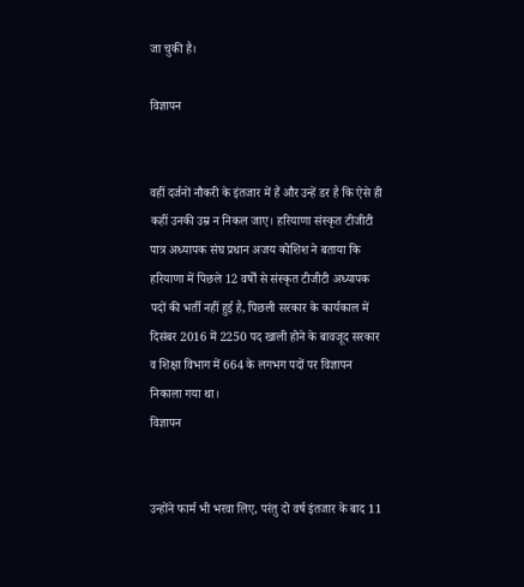जा चुकी है।

विज्ञापन


वहीं दर्जनों नौकरी के इंतजार में हैं और उन्हें डर है कि ऐसे ही कहीं उनकी उम्र न निकल जाए। हरियाणा संस्कृत टीजीटी पात्र अध्यापक संघ प्रधान अजय कोशिश ने बताया कि हरियाणा में पिछले 12 वर्षों से संस्कृत टीजीटी अध्यापक पदों की भर्ती नहीं हुई है, पिछली सरकार के कार्यकाल में दिसंबर 2016 में 2250 पद खाली होने के बावजूद सरकार व शिक्षा विभाग में 664 के लगभग पदों पर विज्ञापन निकाला गया था।
विज्ञापन


उन्होंने फार्म भी भरवा लिए, परंतु दो वर्ष इंतजार के बाद 11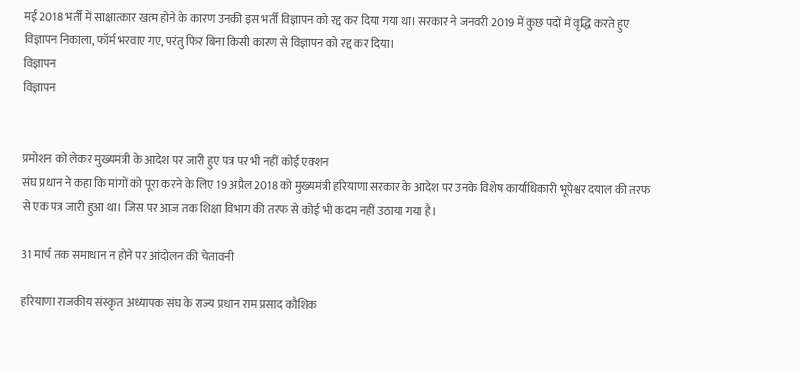मई 2018 भर्ती में साक्षात्कार खत्म होने के कारण उनकी इस भर्ती विज्ञापन को रद्द कर दिया गया था। सरकार ने जनवरी 2019 में कुछ पदों में वृद्धि करते हुए विज्ञापन निकाला, फॉर्म भरवाए गए, परंतु फिर बिना किसी कारण से विज्ञापन को रद्द कर दिया।
विज्ञापन
विज्ञापन


प्रमोशन को लेकर मुख्यमंत्री के आदेश पर जारी हुए पत्र पर भी नहीं कोई एक्शन
संघ प्रधान ने कहा कि मांगों को पूरा करने के लिए 19 अप्रैल 2018 को मुख्यमंत्री हरियाणा सरकार के आदेश पर उनके विशेष कार्याधिकारी भूपेश्वर दयाल की तरफ से एक पत्र जारी हुआ था। जिस पर आज तक शिक्षा विभाग की तरफ से कोई भी कदम नहीं उठाया गया है।

31 मार्च तक समाधान न होने पर आंदोलन की चेतावनी

हरियाणा राजकीय संस्कृत अध्यापक संघ के राज्य प्रधान राम प्रसाद कौशिक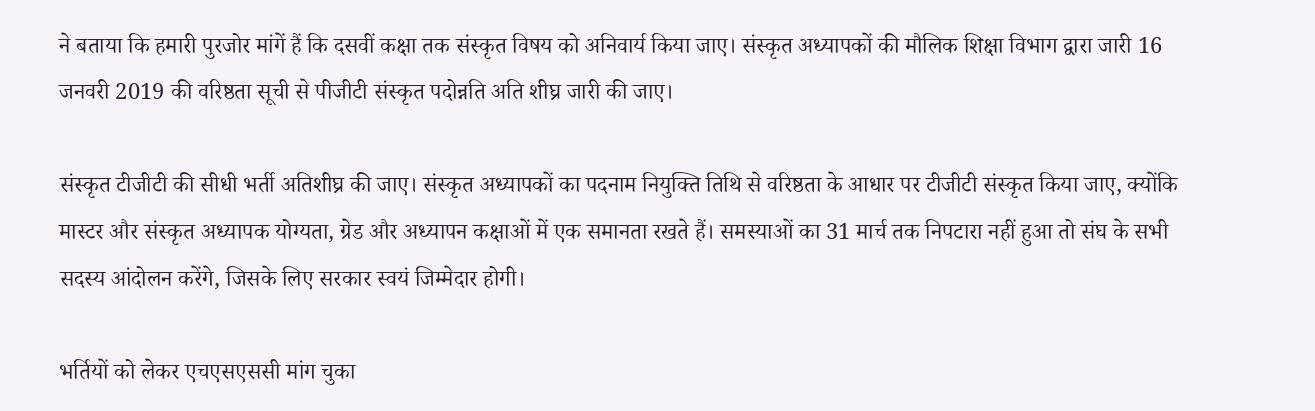ने बताया कि हमारी पुरजोर मांगें हैं कि दसवीं कक्षा तक संस्कृत विषय को अनिवार्य किया जाए। संस्कृत अध्यापकों की मौलिक शिक्षा विभाग द्वारा जारी 16 जनवरी 2019 की वरिष्ठता सूची से पीजीटी संस्कृत पदोन्नति अति शीघ्र जारी की जाए।

संस्कृत टीजीटी की सीधी भर्ती अतिशीघ्र की जाए। संस्कृत अध्यापकों का पदनाम नियुक्ति तिथि से वरिष्ठता के आधार पर टीजीटी संस्कृत किया जाए, क्योंकि मास्टर और संस्कृत अध्यापक योग्यता, ग्रेड और अध्यापन कक्षाओं में एक समानता रखते हैं। समस्याओं का 31 मार्च तक निपटारा नहीं हुआ तो संघ के सभी सदस्य आंदोलन करेंगे, जिसके लिए सरकार स्वयं जिम्मेदार होगी।

भर्तियों को लेकर एचएसएससी मांग चुका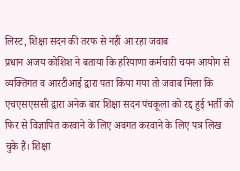लिस्ट, शिक्षा सदन की तरफ से नहीं आ रहा जवाब
प्रधान अजय कोशिश ने बताया कि हरियाणा कर्मचारी चयन आयोग से व्यक्तिगत व आरटीआई द्वारा पता किया गया तो जवाब मिला कि एचएसएससी द्वारा अनेक बार शिक्षा सदन पंचकूला को रद्द हुई भर्ती को फिर से विज्ञापित करवाने के लिए अवगत करवाने के लिए पत्र लिख चुके हैं। शिक्षा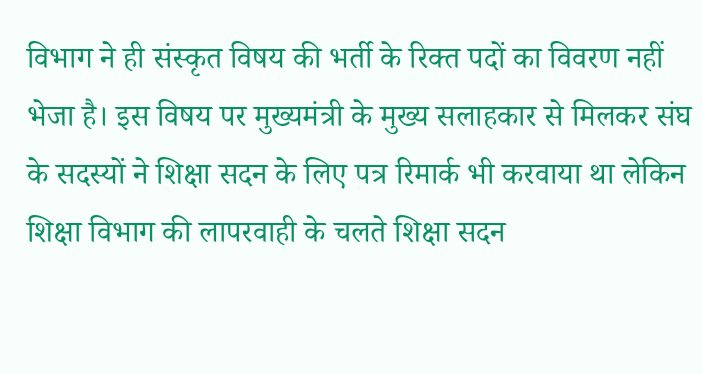विभाग ने ही संस्कृत विषय की भर्ती के रिक्त पदों का विवरण नहीं भेजा है। इस विषय पर मुख्यमंत्री के मुख्य सलाहकार से मिलकर संघ के सदस्यों ने शिक्षा सदन के लिए पत्र रिमार्क भी करवाया था लेकिन शिक्षा विभाग की लापरवाही के चलते शिक्षा सदन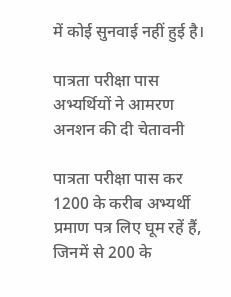में कोई सुनवाई नहीं हुई है।

पात्रता परीक्षा पास अभ्यर्थियों ने आमरण अनशन की दी चेतावनी

पात्रता परीक्षा पास कर 1200 के करीब अभ्यर्थी प्रमाण पत्र लिए घूम रहें हैं, जिनमें से 200 के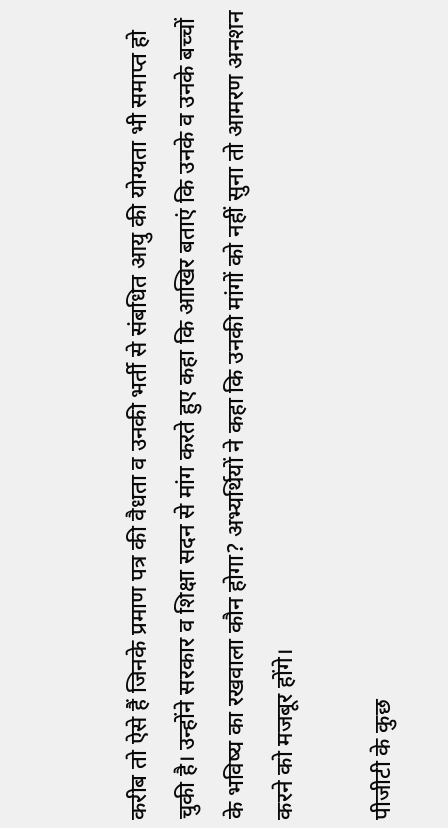करीब तो ऐसे हैं जिनके प्रमाण पत्र की वैधता व उनकी भर्ती से संबधित आयु की योग्यता भी समाप्त हो चुकी है। उन्होंने सरकार व शिक्षा सदन से मांग करते हुए कहा कि आखिर बताएं कि उनके व उनके बच्चों के भविष्य का रखवाला कौन होगा? अभ्यर्थियों ने कहा कि उनकी मांगों को नहीं सुना तो आमरण अनशन करने को मजबूर होंगे।

पीजीटी के कुछ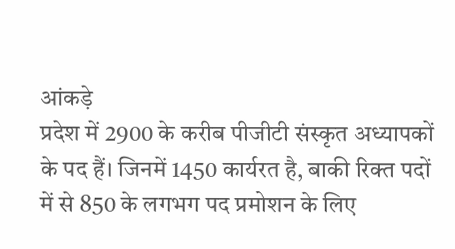आंकड़े
प्रदेश में 2900 के करीब पीजीटी संस्कृत अध्यापकों के पद हैं। जिनमें 1450 कार्यरत है, बाकी रिक्त पदों में से 850 के लगभग पद प्रमोशन के लिए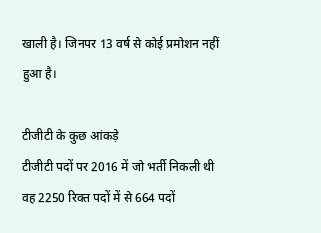खाली है। जिनपर 13 वर्ष से कोई प्रमोशन नहीं हुआ है।

टीजीटी के कुछ आंकड़े
टीजीटी पदों पर 2016 में जो भर्ती निकली थी वह 2250 रिक्त पदों में से 664 पदों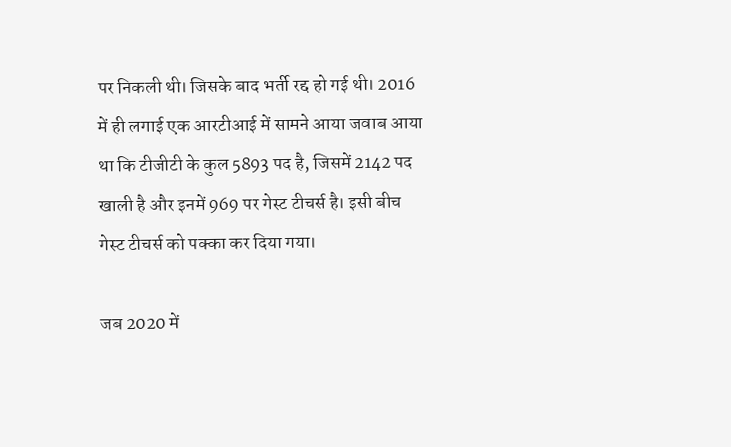पर निकली थी। जिसके बाद भर्ती रद्द हो गई थी। 2016 में ही लगाई एक आरटीआई में सामने आया जवाब आया था कि टीजीटी के कुल 5893 पद है, जिसमें 2142 पद खाली है और इनमें 969 पर गेस्ट टीचर्स है। इसी बीच गेस्ट टीचर्स को पक्का कर दिया गया।

जब 2020 में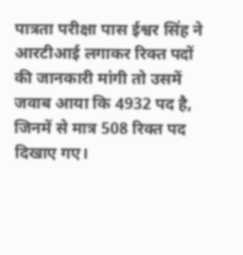पात्रता परीक्षा पास ईश्वर सिंह ने आरटीआई लगाकर रिक्त पदों की जानकारी मांगी तो उसमें जवाब आया कि 4932 पद है, जिनमें से मात्र 508 रिक्त पद दिखाए गए।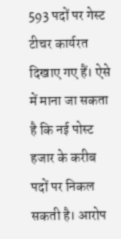593 पदों पर गेस्ट टीचर कार्यरत दिखाए गए हैं। ऐसे में माना जा सकता है कि नई पोस्ट हजार के करीब पदों पर निकल सकती है। आरोप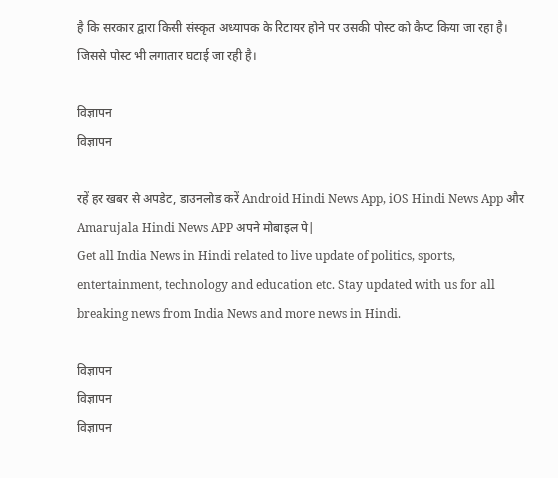है कि सरकार द्वारा किसी संस्कृत अध्यापक के रिटायर होने पर उसकी पोस्ट को कैप्ट किया जा रहा है। जिससे पोस्ट भी लगातार घटाई जा रही है।

विज्ञापन
विज्ञापन

रहें हर खबर से अपडेट, डाउनलोड करें Android Hindi News App, iOS Hindi News App और Amarujala Hindi News APP अपने मोबाइल पे|
Get all India News in Hindi related to live update of politics, sports, entertainment, technology and education etc. Stay updated with us for all breaking news from India News and more news in Hindi.

विज्ञापन
विज्ञापन
विज्ञापन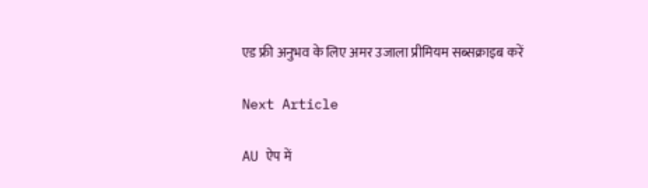एड फ्री अनुभव के लिए अमर उजाला प्रीमियम सब्सक्राइब करें

Next Article

AU ऐप में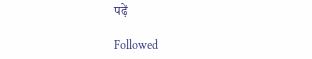पढ़ें

Followed